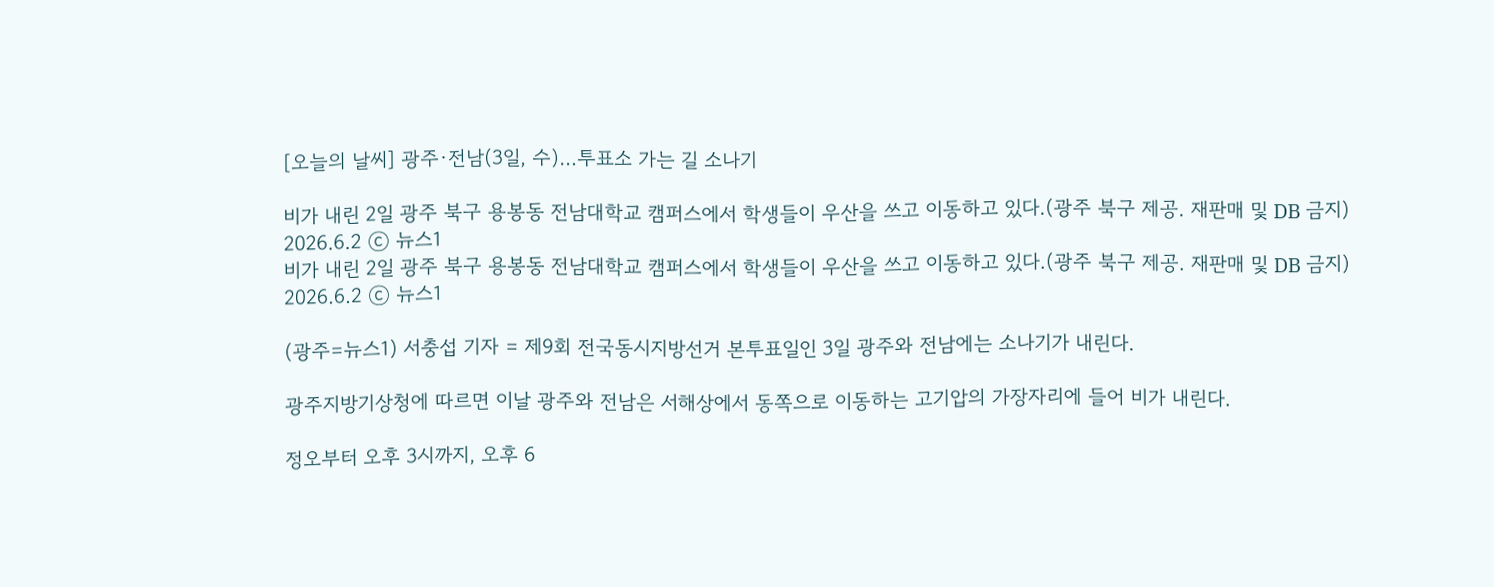[오늘의 날씨] 광주·전남(3일, 수)…투표소 가는 길 소나기

비가 내린 2일 광주 북구 용봉동 전남대학교 캠퍼스에서 학생들이 우산을 쓰고 이동하고 있다.(광주 북구 제공. 재판매 및 DB 금지) 2026.6.2 ⓒ 뉴스1
비가 내린 2일 광주 북구 용봉동 전남대학교 캠퍼스에서 학생들이 우산을 쓰고 이동하고 있다.(광주 북구 제공. 재판매 및 DB 금지) 2026.6.2 ⓒ 뉴스1

(광주=뉴스1) 서충섭 기자 = 제9회 전국동시지방선거 본투표일인 3일 광주와 전남에는 소나기가 내린다.

광주지방기상청에 따르면 이날 광주와 전남은 서해상에서 동쪽으로 이동하는 고기압의 가장자리에 들어 비가 내린다.

정오부터 오후 3시까지, 오후 6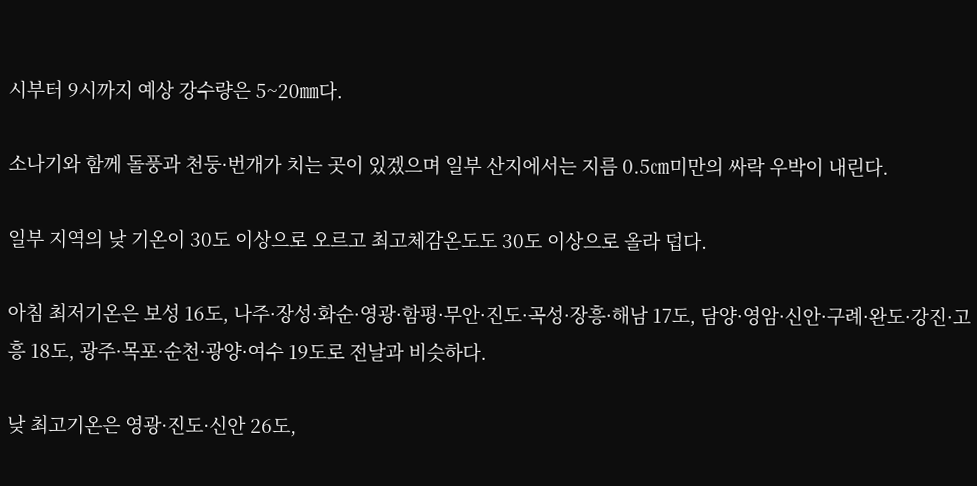시부터 9시까지 예상 강수량은 5~20㎜다.

소나기와 함께 돌풍과 천둥·번개가 치는 곳이 있겠으며 일부 산지에서는 지름 0.5㎝미만의 싸락 우박이 내린다.

일부 지역의 낮 기온이 30도 이상으로 오르고 최고체감온도도 30도 이상으로 올라 덥다.

아침 최저기온은 보성 16도, 나주·장성·화순·영광·함평·무안·진도·곡성·장흥·해남 17도, 담양·영암·신안·구례·완도·강진·고흥 18도, 광주·목포·순천·광양·여수 19도로 전날과 비슷하다.

낮 최고기온은 영광·진도·신안 26도,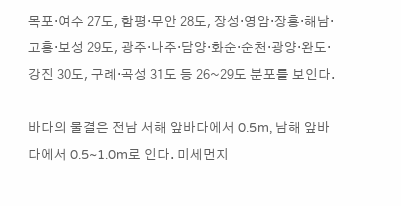목포·여수 27도, 함평·무안 28도, 장성·영암·장흥·해남·고흥·보성 29도, 광주·나주·담양·화순·순천·광양·완도·강진 30도, 구례·곡성 31도 등 26~29도 분포를 보인다.

바다의 물결은 전남 서해 앞바다에서 0.5m, 남해 앞바다에서 0.5~1.0m로 인다. 미세먼지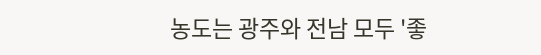농도는 광주와 전남 모두 '좋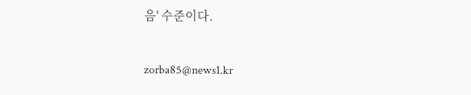음' 수준이다.

zorba85@news1.kr